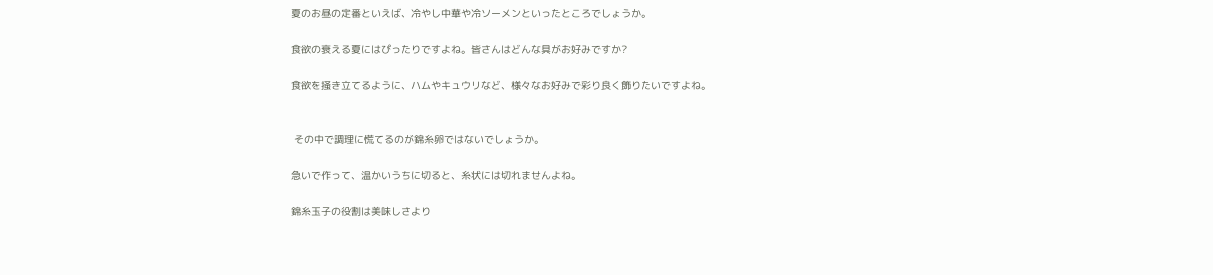夏のお昼の定番といえば、冷やし中華や冷ソーメンといったところでしょうか。

食欲の衰える夏にはぴったりですよね。皆さんはどんな具がお好みですか?

食欲を掻き立てるように、ハムやキュウリなど、様々なお好みで彩り良く飾りたいですよね。


 その中で調理に慌てるのが錦糸卵ではないでしょうか。

急いで作って、温かいうちに切ると、糸状には切れませんよね。

錦糸玉子の役割は美味しさより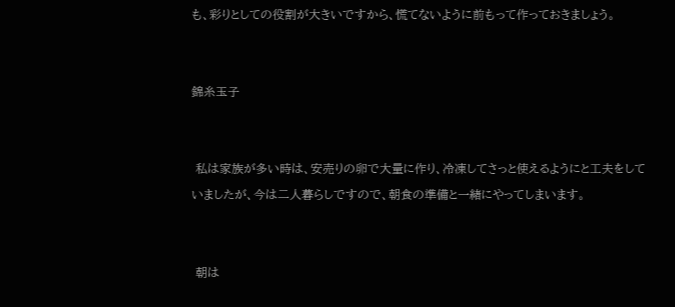も、彩りとしての役割が大きいですから、慌てないように前もって作っておきましょう。


錦糸玉子


 私は家族が多い時は、安売りの卵で大量に作り、冷凍してさっと使えるようにと工夫をしていましたが、今は二人暮らしですので、朝食の準備と一緒にやってしまいます。


 朝は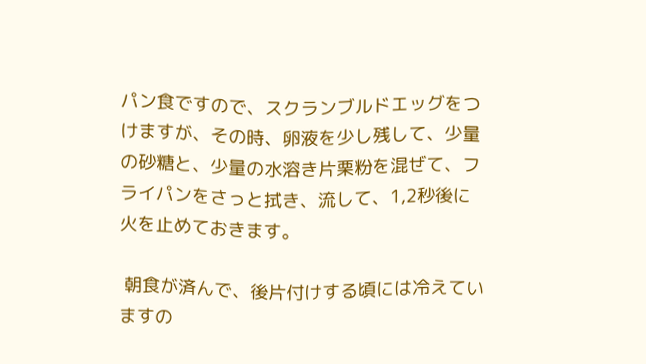パン食ですので、スクランブルドエッグをつけますが、その時、卵液を少し残して、少量の砂糖と、少量の水溶き片栗粉を混ぜて、フライパンをさっと拭き、流して、1,2秒後に火を止めておきます。

 朝食が済んで、後片付けする頃には冷えていますの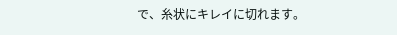で、糸状にキレイに切れます。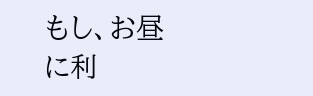もし、お昼に利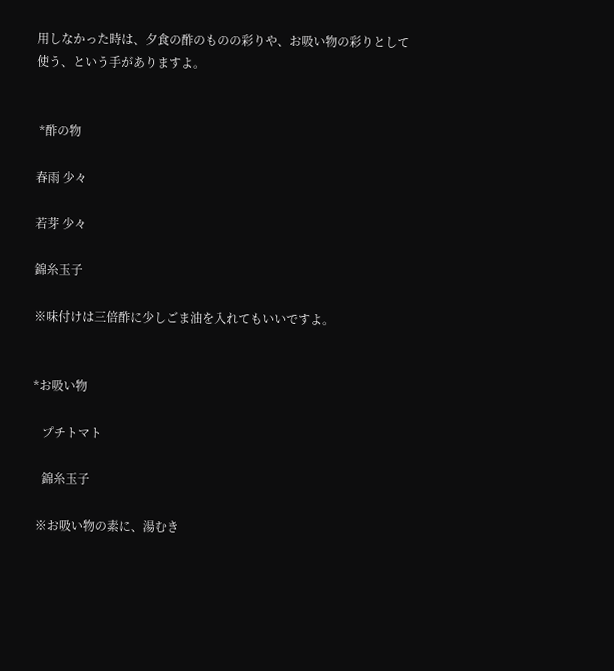用しなかった時は、夕食の酢のものの彩りや、お吸い物の彩りとして使う、という手がありますよ。


 *酢の物

春雨 少々

若芽 少々

錦糸玉子

※味付けは三倍酢に少しごま油を入れてもいいですよ。


*お吸い物

   プチトマト

   錦糸玉子

 ※お吸い物の素に、湯むき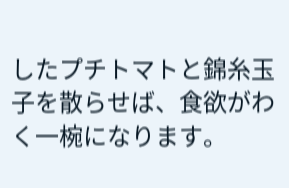したプチトマトと錦糸玉子を散らせば、食欲がわく一椀になります。